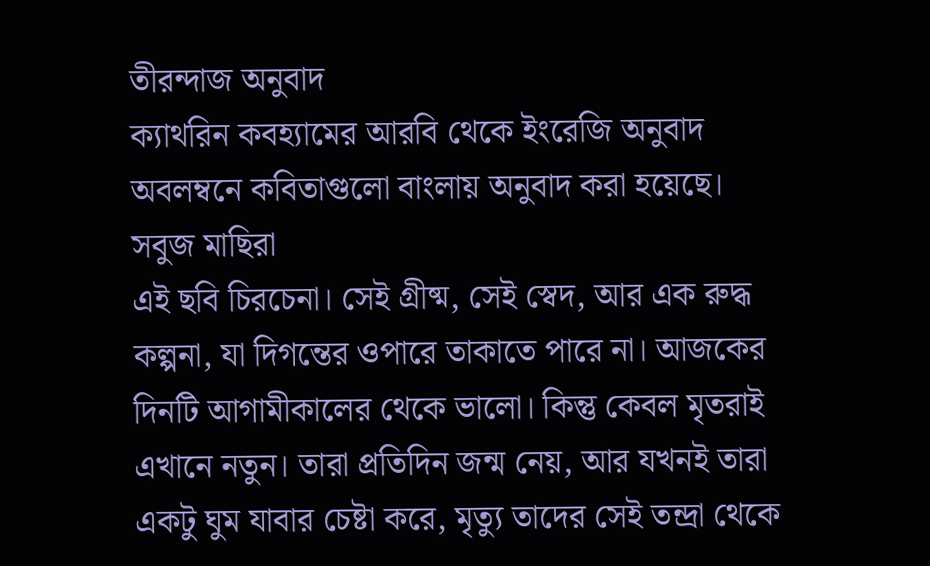তীরন্দাজ অনুবাদ
ক্যাথরিন কবহ্যামের আরবি থেকে ইংরেজি অনুবাদ অবলম্বনে কবিতাগুলো বাংলায় অনুবাদ করা হয়েছে।
সবুজ মাছিরা
এই ছবি চিরচেনা। সেই গ্রীষ্ম, সেই স্বেদ, আর এক রুদ্ধ কল্পনা, যা দিগন্তের ওপারে তাকাতে পারে না। আজকের দিনটি আগামীকালের থেকে ভালো। কিন্তু কেবল মৃতরাই এখানে নতুন। তারা প্রতিদিন জন্ম নেয়, আর যখনই তারা একটু ঘুম যাবার চেষ্টা করে, মৃত্যু তাদের সেই তন্দ্রা থেকে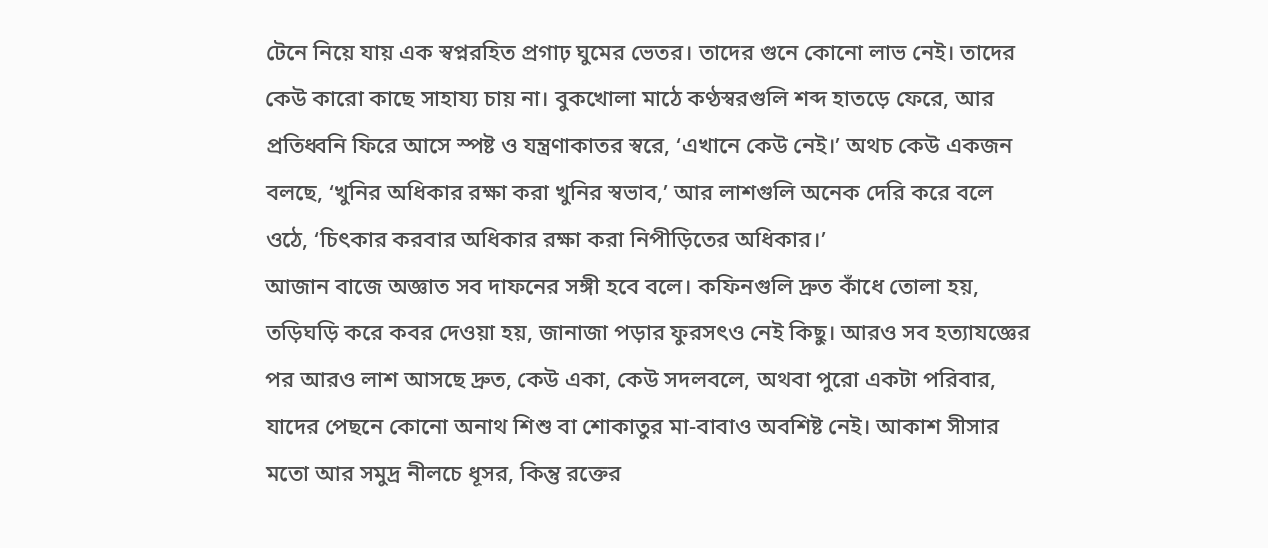টেনে নিয়ে যায় এক স্বপ্নরহিত প্রগাঢ় ঘুমের ভেতর। তাদের গুনে কোনো লাভ নেই। তাদের কেউ কারো কাছে সাহায্য চায় না। বুকখোলা মাঠে কণ্ঠস্বরগুলি শব্দ হাতড়ে ফেরে, আর প্রতিধ্বনি ফিরে আসে স্পষ্ট ও যন্ত্রণাকাতর স্বরে, ‘এখানে কেউ নেই।’ অথচ কেউ একজন বলছে, ‘খুনির অধিকার রক্ষা করা খুনির স্বভাব,’ আর লাশগুলি অনেক দেরি করে বলে ওঠে, ‘চিৎকার করবার অধিকার রক্ষা করা নিপীড়িতের অধিকার।’
আজান বাজে অজ্ঞাত সব দাফনের সঙ্গী হবে বলে। কফিনগুলি দ্রুত কাঁধে তোলা হয়, তড়িঘড়ি করে কবর দেওয়া হয়, জানাজা পড়ার ফুরসৎও নেই কিছু। আরও সব হত্যাযজ্ঞের পর আরও লাশ আসছে দ্রুত, কেউ একা, কেউ সদলবলে, অথবা পুরো একটা পরিবার, যাদের পেছনে কোনো অনাথ শিশু বা শোকাতুর মা-বাবাও অবশিষ্ট নেই। আকাশ সীসার মতো আর সমুদ্র নীলচে ধূসর, কিন্তু রক্তের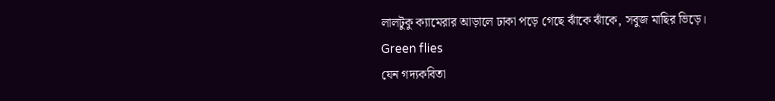লালটুকু ক্যামেরার আড়ালে ঢাকা পড়ে গেছে ঝাঁকে ঝাঁকে, সবুজ মাছির ভিড়ে।
Green flies
যেন গদ্যকবিতা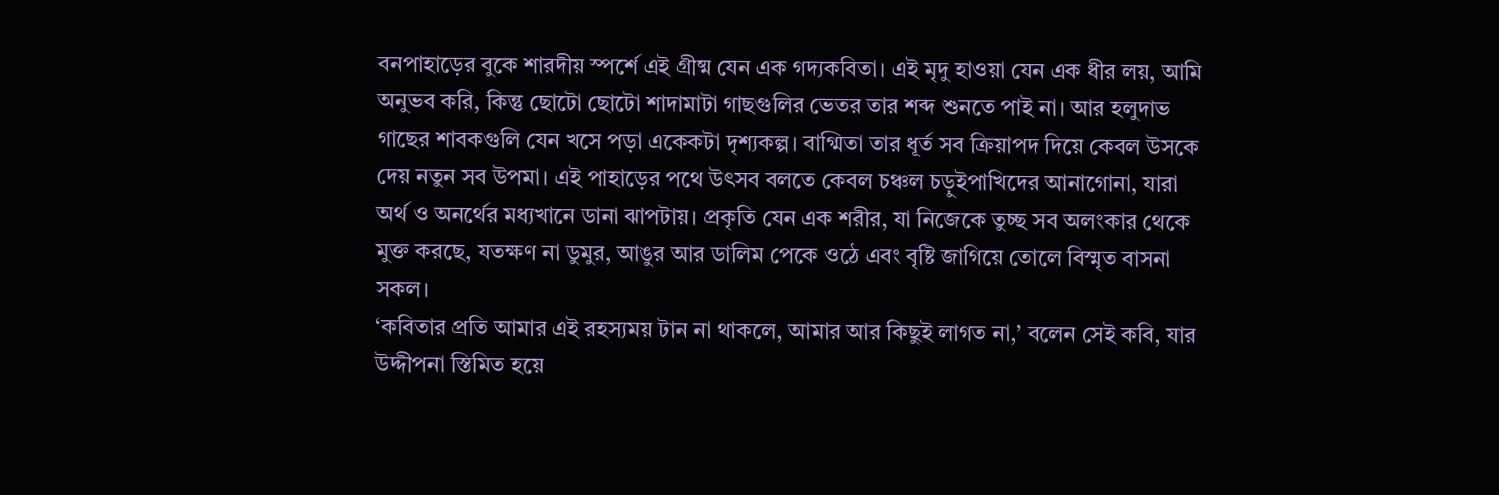বনপাহাড়ের বুকে শারদীয় স্পর্শে এই গ্রীষ্ম যেন এক গদ্যকবিতা। এই মৃদু হাওয়া যেন এক ধীর লয়, আমি অনুভব করি, কিন্তু ছোটো ছোটো শাদামাটা গাছগুলির ভেতর তার শব্দ শুনতে পাই না। আর হলুদাভ গাছের শাবকগুলি যেন খসে পড়া একেকটা দৃশ্যকল্প। বাগ্মিতা তার ধূর্ত সব ক্রিয়াপদ দিয়ে কেবল উসকে দেয় নতুন সব উপমা। এই পাহাড়ের পথে উৎসব বলতে কেবল চঞ্চল চড়ুইপাখিদের আনাগোনা, যারা অর্থ ও অনর্থের মধ্যখানে ডানা ঝাপটায়। প্রকৃতি যেন এক শরীর, যা নিজেকে তুচ্ছ সব অলংকার থেকে মুক্ত করছে, যতক্ষণ না ডুমুর, আঙুর আর ডালিম পেকে ওঠে এবং বৃষ্টি জাগিয়ে তোলে বিস্মৃত বাসনা সকল।
‘কবিতার প্রতি আমার এই রহস্যময় টান না থাকলে, আমার আর কিছুই লাগত না,’ বলেন সেই কবি, যার উদ্দীপনা স্তিমিত হয়ে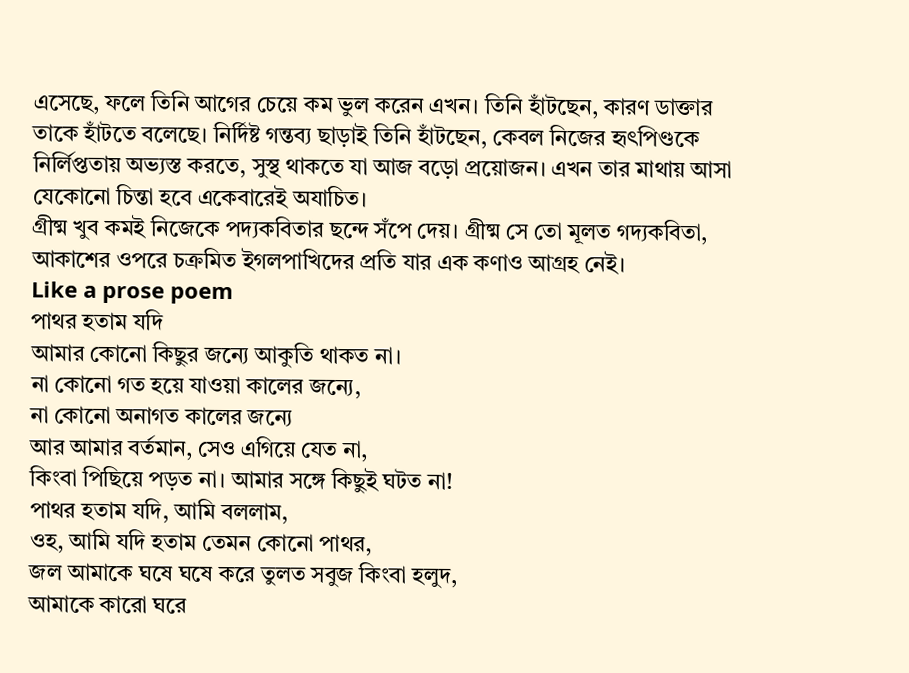এসেছে, ফলে তিনি আগের চেয়ে কম ভুল করেন এখন। তিনি হাঁটছেন, কারণ ডাক্তার তাকে হাঁটতে বলেছে। নির্দিষ্ট গন্তব্য ছাড়াই তিনি হাঁটছেন, কেবল নিজের হৃৎপিণ্ডকে নির্লিপ্ততায় অভ্যস্ত করতে, সুস্থ থাকতে যা আজ বড়ো প্রয়োজন। এখন তার মাথায় আসা যেকোনো চিন্তা হবে একেবারেই অযাচিত।
গ্রীষ্ম খুব কমই নিজেকে পদ্যকবিতার ছন্দে সঁপে দেয়। গ্রীষ্ম সে তো মূলত গদ্যকবিতা, আকাশের ওপরে চক্রমিত ইগলপাখিদের প্রতি যার এক কণাও আগ্রহ নেই।
Like a prose poem
পাথর হতাম যদি
আমার কোনো কিছুর জন্যে আকুতি থাকত না।
না কোনো গত হয়ে যাওয়া কালের জন্যে,
না কোনো অনাগত কালের জন্যে
আর আমার বর্তমান, সেও এগিয়ে যেত না,
কিংবা পিছিয়ে পড়ত না। আমার সঙ্গে কিছুই ঘটত না!
পাথর হতাম যদি, আমি বললাম,
ওহ, আমি যদি হতাম তেমন কোনো পাথর,
জল আমাকে ঘষে ঘষে করে তুলত সবুজ কিংবা হলুদ,
আমাকে কারো ঘরে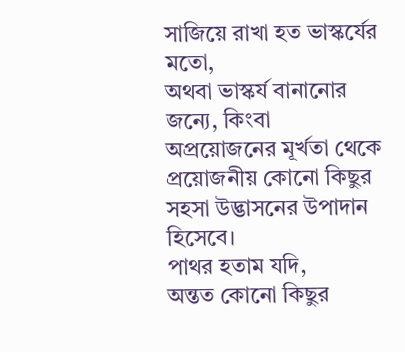সাজিয়ে রাখা হত ভাস্কর্যের মতো,
অথবা ভাস্কর্য বানানোর জন্যে, কিংবা
অপ্রয়োজনের মূর্খতা থেকে প্রয়োজনীয় কোনো কিছুর
সহসা উদ্ভাসনের উপাদান হিসেবে।
পাথর হতাম যদি,
অন্তত কোনো কিছুর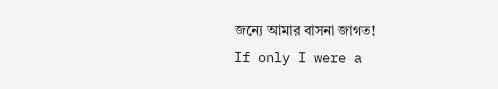জন্যে আমার বাসনা জাগত!
If only I were a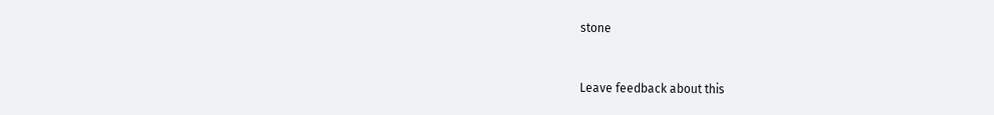stone


Leave feedback about this